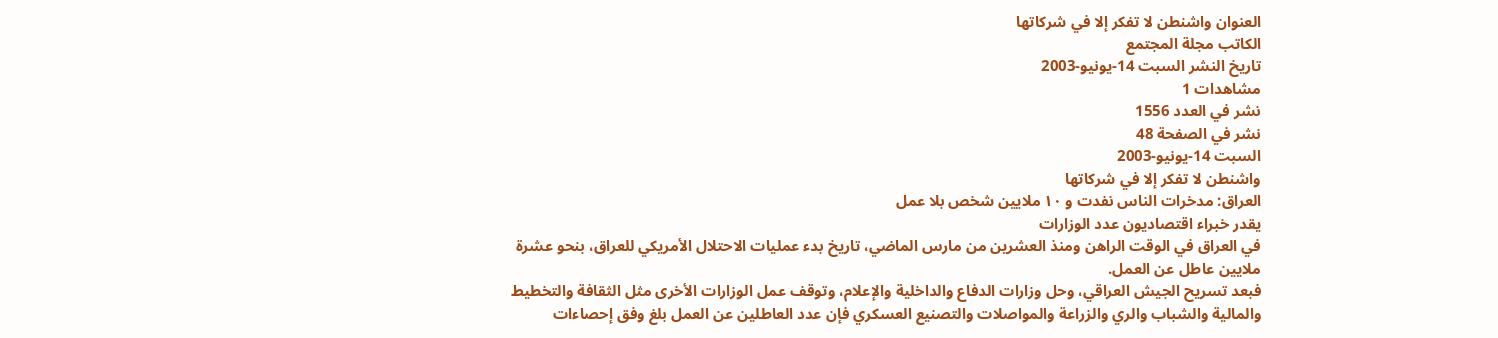العنوان واشنطن لا تفكر إلا في شركاتها
الكاتب مجلة المجتمع
تاريخ النشر السبت 14-يونيو-2003
مشاهدات 1
نشر في العدد 1556
نشر في الصفحة 48
السبت 14-يونيو-2003
واشنطن لا تفكر إلا في شركاتها
العراق: مدخرات الناس نفدت و ١٠ ملايين شخص بلا عمل
يقدر خبراء اقتصاديون عدد الوزارات
في العراق في الوقت الراهن ومنذ العشرين من مارس الماضي، تاريخ بدء عمليات الاحتلال الأمريكي للعراق، بنحو عشرة ملايين عاطل عن العمل.
فبعد تسريح الجيش العراقي، وحل وزارات الدفاع والداخلية والإعلام، وتوقف عمل الوزارات الأخرى مثل الثقافة والتخطيط والمالية والشباب والري والزراعة والمواصلات والتصنيع العسكري فإن عدد العاطلين عن العمل بلغ وفق إحصاءات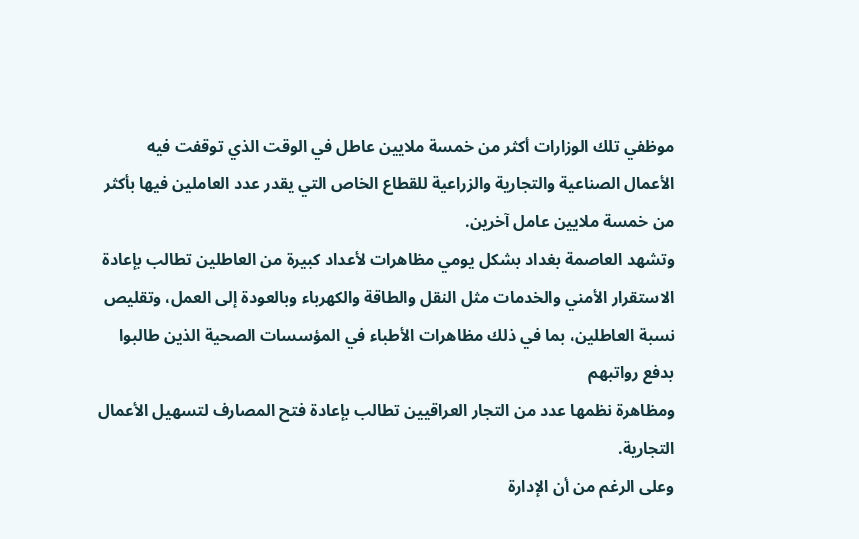موظفي تلك الوزارات أكثر من خمسة ملايين عاطل في الوقت الذي توقفت فيه الأعمال الصناعية والتجارية والزراعية للقطاع الخاص التي يقدر عدد العاملين فيها بأكثر من خمسة ملايين عامل آخرين.
وتشهد العاصمة بغداد بشكل يومي مظاهرات لأعداد كبيرة من العاطلين تطالب بإعادة الاستقرار الأمني والخدمات مثل النقل والطاقة والكهرباء وبالعودة إلى العمل، وتقليص نسبة العاطلين، بما في ذلك مظاهرات الأطباء في المؤسسات الصحية الذين طالبوا بدفع رواتبهم
ومظاهرة نظمها عدد من التجار العراقيين تطالب بإعادة فتح المصارف لتسهيل الأعمال التجارية.
وعلى الرغم من أن الإدارة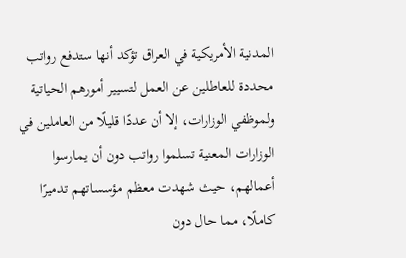المدنية الأمريكية في العراق تؤكد أنها ستدفع رواتب محددة للعاطلين عن العمل لتسيير أمورهم الحياتية ولموظفي الوزارات، إلا أن عددًا قليلًا من العاملين في الوزارات المعنية تسلموا رواتب دون أن يمارسوا أعمالهم، حيث شهدت معظم مؤسساتهم تدميرًا كاملًا، مما حال دون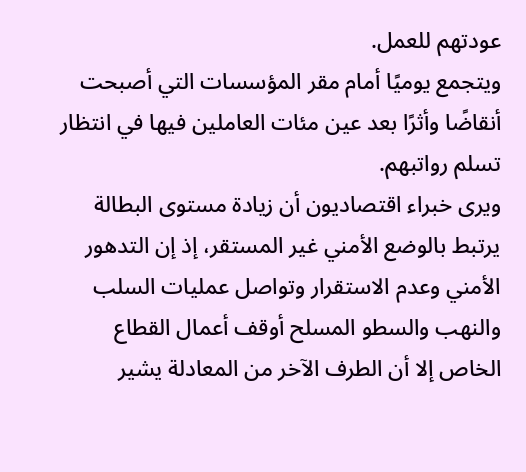عودتهم للعمل.
ويتجمع يوميًا أمام مقر المؤسسات التي أصبحت أنقاضًا وأثرًا بعد عين مئات العاملين فيها في انتظار تسلم رواتبهم.
ويرى خبراء اقتصاديون أن زيادة مستوى البطالة يرتبط بالوضع الأمني غير المستقر، إذ إن التدهور الأمني وعدم الاستقرار وتواصل عمليات السلب والنهب والسطو المسلح أوقف أعمال القطاع الخاص إلا أن الطرف الآخر من المعادلة يشير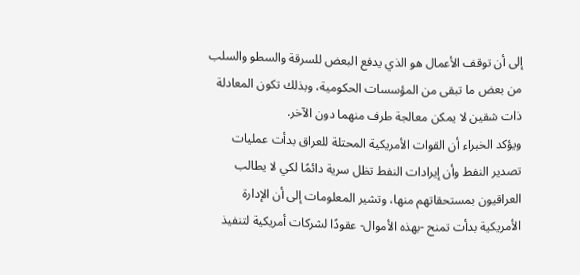إلى أن توقف الأعمال هو الذي يدفع البعض للسرقة والسطو والسلب من بعض ما تبقى من المؤسسات الحكومية، وبذلك تكون المعادلة ذات شقين لا يمكن معالجة طرف منهما دون الآخر.
ويؤكد الخبراء أن القوات الأمريكية المحتلة للعراق بدأت عمليات تصدير النفط وأن إيرادات النفط تظل سرية دائمًا لكي لا يطالب العراقيون بمستحقاتهم منها، وتشير المعلومات إلى أن الإدارة الأمريكية بدأت تمنح -بهذه الأموال- عقودًا لشركات أمريكية لتنفيذ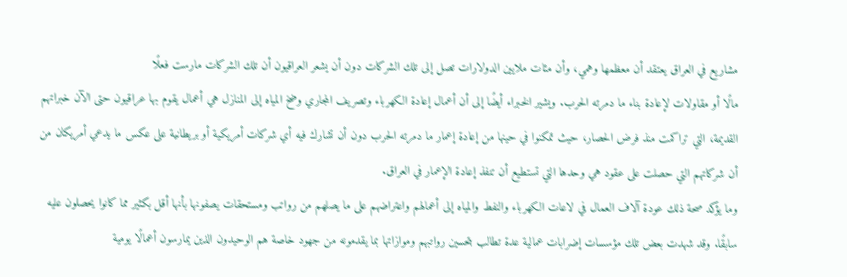مشاريع في العراق يعتقد أن معظمها وهمي، وأن مئات ملايين الدولارات تصل إلى تلك الشركات دون أن يشعر العراقيون أن تلك الشركات مارست فعلًا
مالًا أو مقاولات لإعادة بناء ما دمرته الحرب. ويشير الخبراء أيضًا إلى أن أعمال إعادة الكهرباء وتصريف المجاري وضخ المياه إلى المنازل هي أعمال يقوم بها عراقيون حتى الآن خبراتهم القديمة، التي تراكمت منذ فرض الحصار، حيث تمكنوا في حينها من إعادة إعمار ما دمرته الحرب دون أن تشارك فيه أي شركات أمريكية أو بريطانية على عكس ما يدعي أمريكان من أن شركاتهم التي حصلت على عقود هي وحدها التي تستطيع أن تنفذ إعادة الإعمار في العراق.
وما يؤكد صحة ذلك عودة آلاف العمال في لاعات الكهرباء والنفط والمياه إلى أعمالهم واعتراضهم على ما يصلهم من رواتب ومستحقات يصفونها بأنها أقل بكثير مما كانوا يحصلون عليه سابقًا. وقد شهدت بعض تلك مؤسسات إضرابات عمالية عدة تطالب بتحسين رواتبهم وموازاتها بما يقدمونه من جهود خاصة هم الوحيدون الذين يمارسون أعمالًا يومية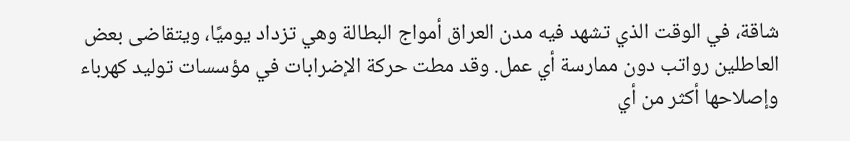شاقة، في الوقت الذي تشهد فيه مدن العراق أمواج البطالة وهي تزداد يوميًا، ويتقاضى بعض العاطلين رواتب دون ممارسة أي عمل. وقد مطت حركة الإضرابات في مؤسسات توليد كهرباء وإصلاحها أكثر من أي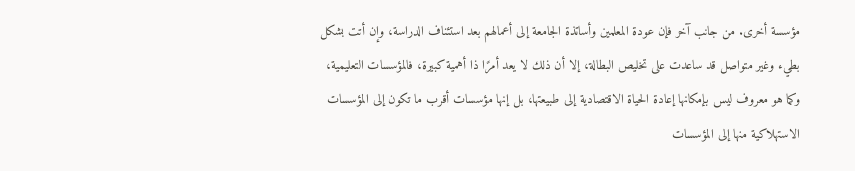مؤسسة أخرى. من جانب آخر فإن عودة المعلمين وأساتذة الجامعة إلى أعمالهم بعد استئناف الدراسة، وإن أتت بشكل بطيء وغير متواصل قد ساعدت على تخليص البطالة، إلا أن ذلك لا يعد أمرًا ذا أهمية كبيرة، فالمؤسسات التعليمية، وكما هو معروف ليس بإمكانها إعادة الحياة الاقتصادية إلى طبيعتها، بل إنها مؤسسات أقرب ما تكون إلى المؤسسات الاستهلاكية منها إلى المؤسسات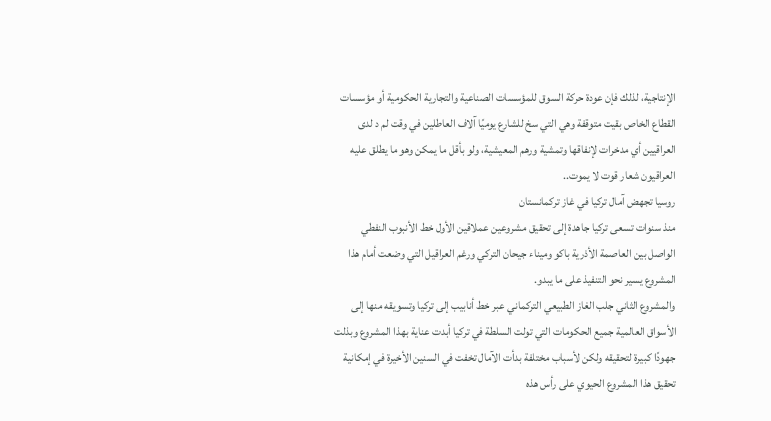الإنتاجية، لذلك فإن عودة حركة السوق للمؤسسات الصناعية والتجارية الحكومية أو مؤسسات القطاع الخاص بقيت متوقفة وهي التي سخ للشارع يوميًا آلاف العاطلين في وقت لم د لدى العراقيين أي مدخرات لإنفاقها وتمشية ورهم المعيشية، ولو بأقل ما يمكن وهو ما يطلق عليه العراقيون شعار قوت لا يموت..
روسيا تجهض آمال تركيا في غاز تركمانستان
منذ سنوات تسعى تركيا جاهدة إلى تحقيق مشروعين عملاقين الأول خط الأنبوب النفطي الواصل بين العاصمة الأذرية باكو وميناء جيحان التركي ورغم العراقيل التي وضعت أمام هذا المشروع يسير نحو التنفيذ على ما يبدو.
والمشروع الثاني جلب الغاز الطبيعي التركماني عبر خط أنابيب إلى تركيا وتسويقه منها إلى الأسواق العالمية جميع الحكومات التي تولت السلطة في تركيا أبدت عناية بهذا المشروع وبذلت جهودًا كبيرة لتحقيقه ولكن لأسباب مختلفة بدأت الآمال تخفت في السنين الأخيرة في إمكانية تحقيق هذا المشروع الحيوي على رأس هذه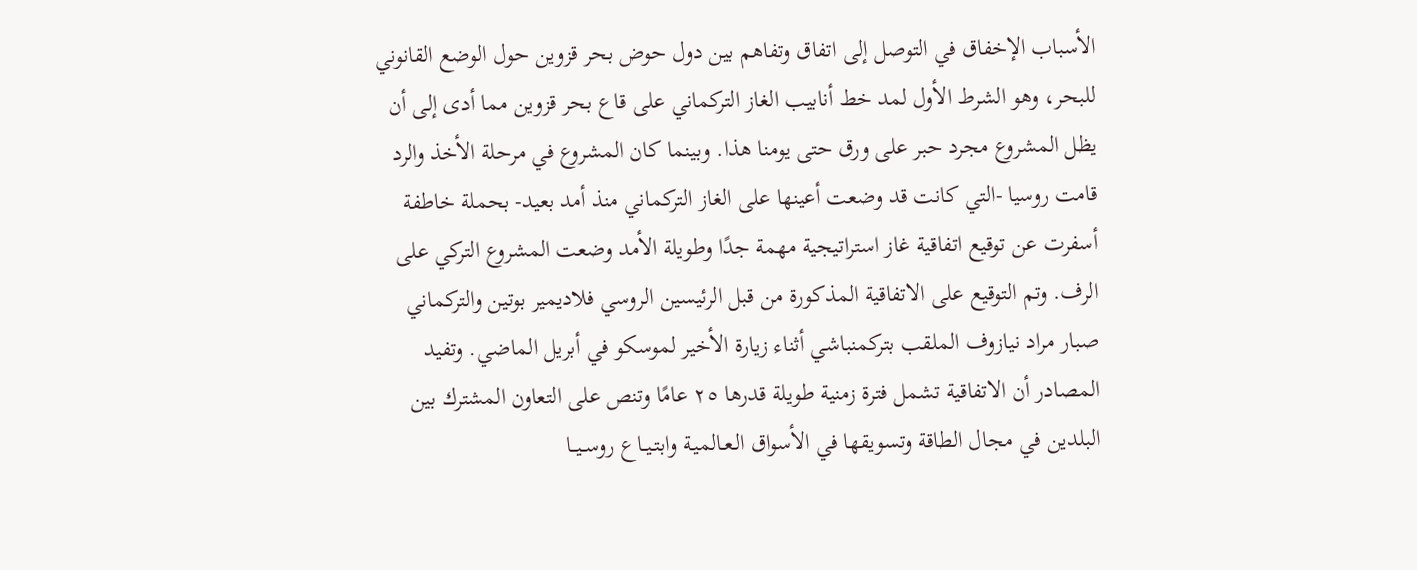الأسباب الإخفاق في التوصل إلى اتفاق وتفاهم بين دول حوض بحر قزوين حول الوضع القانوني للبحر، وهو الشرط الأول لمد خط أنابيب الغاز التركماني على قاع بحر قزوين مما أدى إلى أن يظل المشروع مجرد حبر على ورق حتى يومنا هذا. وبينما كان المشروع في مرحلة الأخذ والرد قامت روسيا -التي كانت قد وضعت أعينها على الغاز التركماني منذ أمد بعيد- بحملة خاطفة أسفرت عن توقيع اتفاقية غاز استراتيجية مهمة جدًا وطويلة الأمد وضعت المشروع التركي على الرف. وتم التوقيع على الاتفاقية المذكورة من قبل الرئيسين الروسي فلاديمير بوتين والتركماني صبار مراد نيازوف الملقب بتركمنباشي أثناء زيارة الأخير لموسكو في أبريل الماضي. وتفيد المصادر أن الاتفاقية تشمل فترة زمنية طويلة قدرها ٢٥ عامًا وتنص على التعاون المشترك بين البلدين في مجال الطاقة وتسويقها في الأسواق الـعـالميـة وابتـيــاع روســيــا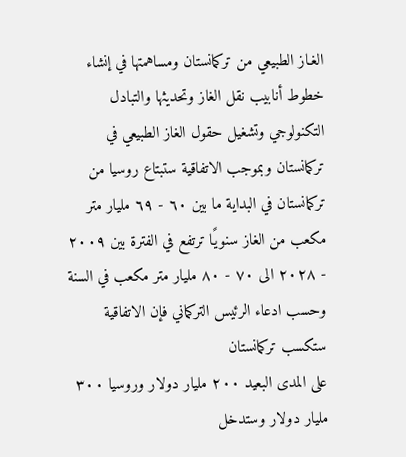الغـاز الطبيعي من تركمانستان ومساهمتها في إنشاء خطوط أنابيب نقل الغاز وتحديثها والتبادل التكنولوجي وتشغيل حقول الغاز الطبيعي في ترکمانستان وبموجب الاتفاقية ستبتاع روسيا من تركمانستان في البداية ما بين ٦٠ - ٦٩ مليار متر مكعب من الغاز سنويًا ترتفع في الفترة بين ۲۰۰۹ - ۲۰۲۸ الی ۷۰ - ۸۰ مليار متر مكعب في السنة وحسب ادعاء الرئيس التركماني فإن الاتفاقية ستكسب تركمانستان
على المدى البعيد ۲۰۰ مليار دولار وروسيا ۳۰۰ مليار دولار وستدخل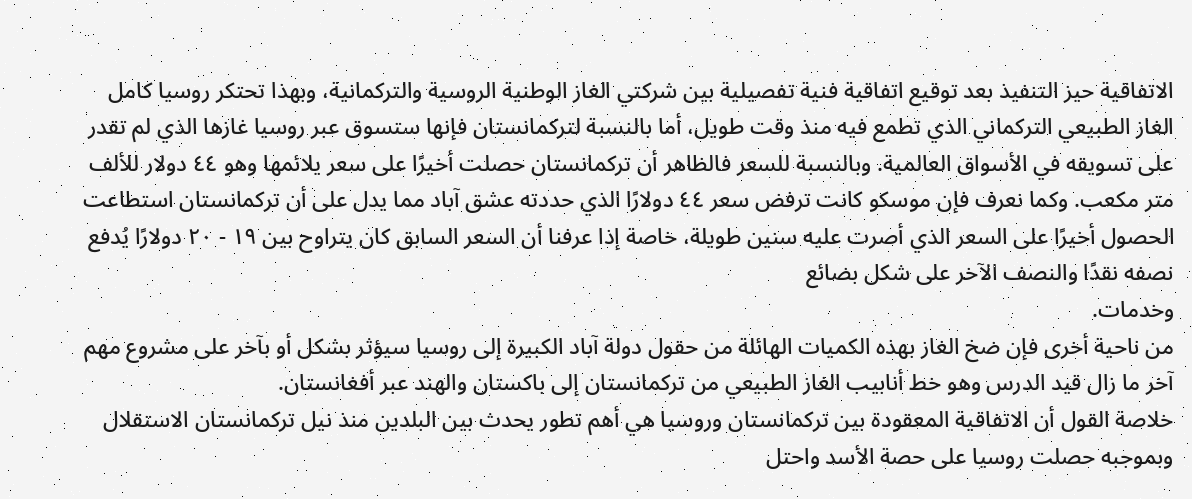الاتفاقية حيز التنفيذ بعد توقيع اتفاقية فنية تفصيلية بين شركتي الغاز الوطنية الروسية والتركمانية، وبهذا تحتكر روسيا كامل الغاز الطبيعي التركماني الذي تطمع فيه منذ وقت طويل، أما بالنسبة لتركمانستان فإنها ستسوق عبر روسيا غازها الذي لم تقدر على تسويقه في الأسواق العالمية. وبالنسبة للسعر فالظاهر أن تركمانستان حصلت أخيرًا على سعر يلائمها وهو ٤٤ دولار للألف متر مكعب. وكما نعرف فإن موسكو كانت ترفض سعر ٤٤ دولارًا الذي حددته عشق آباد مما يدل على أن تركمانستان استطاعت الحصول أخيرًا على السعر الذي أصرت عليه سنين طويلة، خاصة إذا عرفنا أن السعر السابق كان يتراوح بين ۱۹ - ۲۰ دولارًا يُدفع نصفه نقدًا والنصف الآخر على شكل بضائع
وخدمات.
من ناحية أخرى فإن ضخ الغاز بهذه الكميات الهائلة من حقول دولة آباد الكبيرة إلى روسيا سيؤثر بشكل أو بآخر على مشروع مهم آخر ما زال قيد الدرس وهو خط أنابيب الغاز الطبيعي من تركمانستان إلى باكستان والهند عبر أفغانستان.
خلاصة القول أن الاتفاقية المعقودة بين تركمانستان وروسيا هي أهم تطور يحدث بين البلدين منذ نيل تركمانستان الاستقلال وبموجبه حصلت روسيا على حصة الأسد واحتل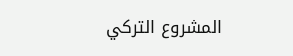المشروع التركي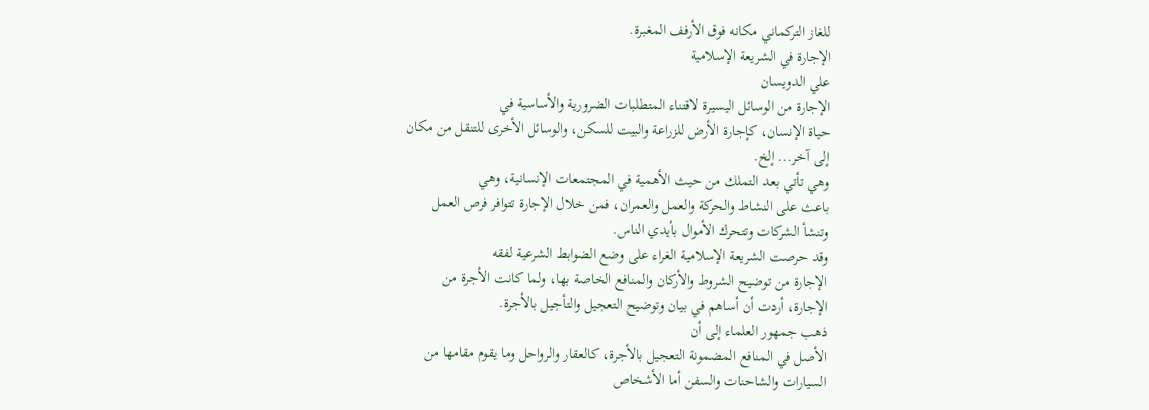للغاز التركماني مكانه فوق الأرفف المغبرة.
الإجارة في الشريعة الإسلامية
علي الدويسان
الإجارة من الوسائل اليسيرة لاقتناء المتطلبات الضرورية والأساسية في
حياة الإنسان، كإجارة الأرض للزراعة والبيت للسكن، والوسائل الأخرى للتنقل من مكان
إلى آخر... إلخ.
وهي تأتي بعد التملك من حيث الأهمية في المجتمعات الإنسانية، وهي
باعث على النشاط والحركة والعمل والعمران، فمن خلال الإجارة تتوافر فرص العمل
وتنشأ الشركات وتتحرك الأموال بأيدي الناس.
وقد حرصت الشريعة الإسلامية الغراء على وضع الضوابط الشرعية لفقه
الإجارة من توضيح الشروط والأركان والمنافع الخاصة بها، ولما كانت الأجرة من
الإجارة، أردت أن أساهم في بيان وتوضيح التعجيل والتأجيل بالأجرة.
ذهب جمهور العلماء إلى أن
الأصل في المنافع المضمونة التعجيل بالأجرة، كالعقار والرواحل وما يقوم مقامها من
السيارات والشاحنات والسفن أما الأشخاص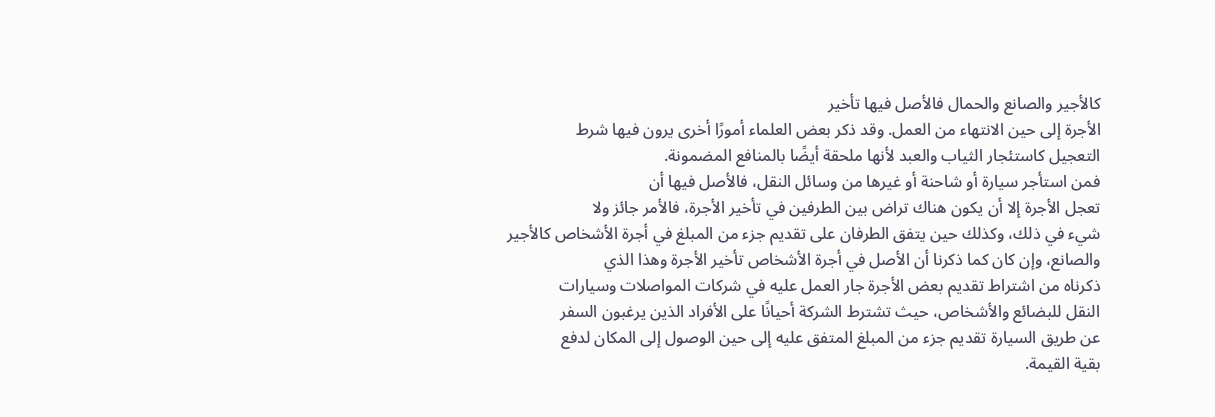كالأجير والصانع والحمال فالأصل فيها تأخير
الأجرة إلى حين الانتهاء من العمل. وقد ذكر بعض العلماء أمورًا أخرى يرون فيها شرط
التعجيل كاستئجار الثياب والعبد لأنها ملحقة أيضًا بالمنافع المضمونة.
فمن استأجر سيارة أو شاحنة أو غيرها من وسائل النقل، فالأصل فيها أن
تعجل الأجرة إلا أن يكون هناك تراض بين الطرفين في تأخير الأجرة، فالأمر جائز ولا
شيء في ذلك، وكذلك حين يتفق الطرفان على تقديم جزء من المبلغ في أجرة الأشخاص كالأجير
والصانع، وإن كان كما ذكرنا أن الأصل في أجرة الأشخاص تأخير الأجرة وهذا الذي
ذكرناه من اشتراط تقديم بعض الأجرة جار العمل عليه في شركات المواصلات وسيارات
النقل للبضائع والأشخاص، حيث تشترط الشركة أحيانًا على الأفراد الذين يرغبون السفر
عن طريق السيارة تقديم جزء من المبلغ المتفق عليه إلى حين الوصول إلى المكان لدفع
بقية القيمة.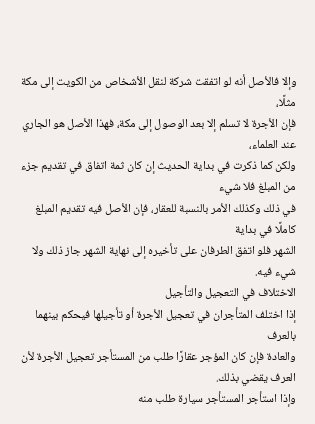وإلا فالأصل أنه لو اتفقت شركة لنقل الأشخاص من الكويت إلى مكة مثلًا،
فإن الأجرة لا تسلم إلا بعد الوصول إلى مكة، فهذا الأصل هو الجاري عند العلماء،
ولكن كما ذكرت في بداية الحديث إن كان ثمة اتفاق في تقديم جزء من المبلغ فلا شيء
في ذلك وكذلك الأمر بالنسبة للعقار، فإن الأصل فيه تقديم المبلغ كاملًا في بداية
الشهر فلو اتفق الطرفان على تأخيره إلى نهاية الشهر جاز ذلك ولا شيء فيه.
الاختلاف في التعجيل والتأجيل
إذا اختلف المتأجران في تعجيل الأجرة أو تأجيلها فيحكم بينهما بالعرف
والعادة فإن كان المؤجر عقارًا طلب من المستأجر تعجيل الأجرة لأن العرف يقضي بذلك.
وإذا استأجر المستأجر سيارة طلب منه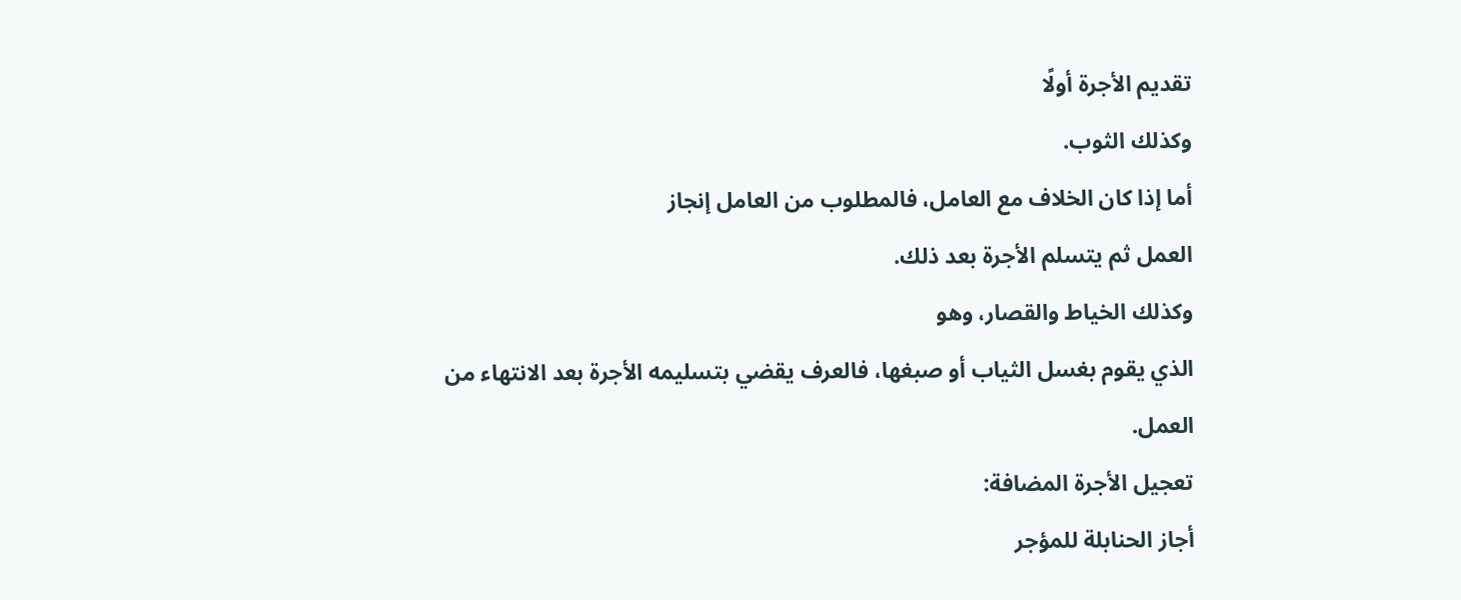تقديم الأجرة أولًا
وكذلك الثوب.
أما إذا كان الخلاف مع العامل، فالمطلوب من العامل إنجاز
العمل ثم يتسلم الأجرة بعد ذلك.
وكذلك الخياط والقصار، وهو
الذي يقوم بغسل الثياب أو صبغها، فالعرف يقضي بتسليمه الأجرة بعد الانتهاء من
العمل.
تعجيل الأجرة المضافة:
أجاز الحنابلة للمؤجر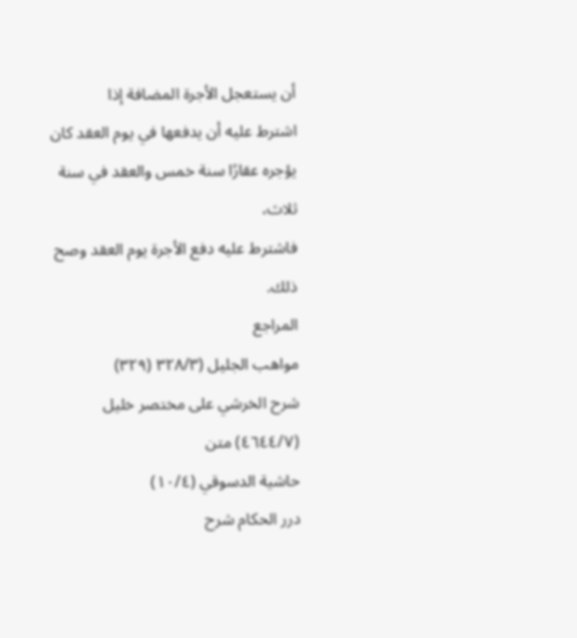أن يستعجل الأجرة المضافة إذا
اشترط عليه أن يدفعها في يوم العقد كان يؤجره عقارًا سنة خمس والعقد في سنة ثلاث،
فاشترط عليه دفع الأجرة يوم العقد وصح ذلك.
المراجع
مواهب الجليل (۳۲۸/۳ (۳۲۹)
شرح الخرشي على مختصر خليل (٤٦٤٤/٧) متن
حاشية الدسوقي (١٠/٤)
درر الحكام شرح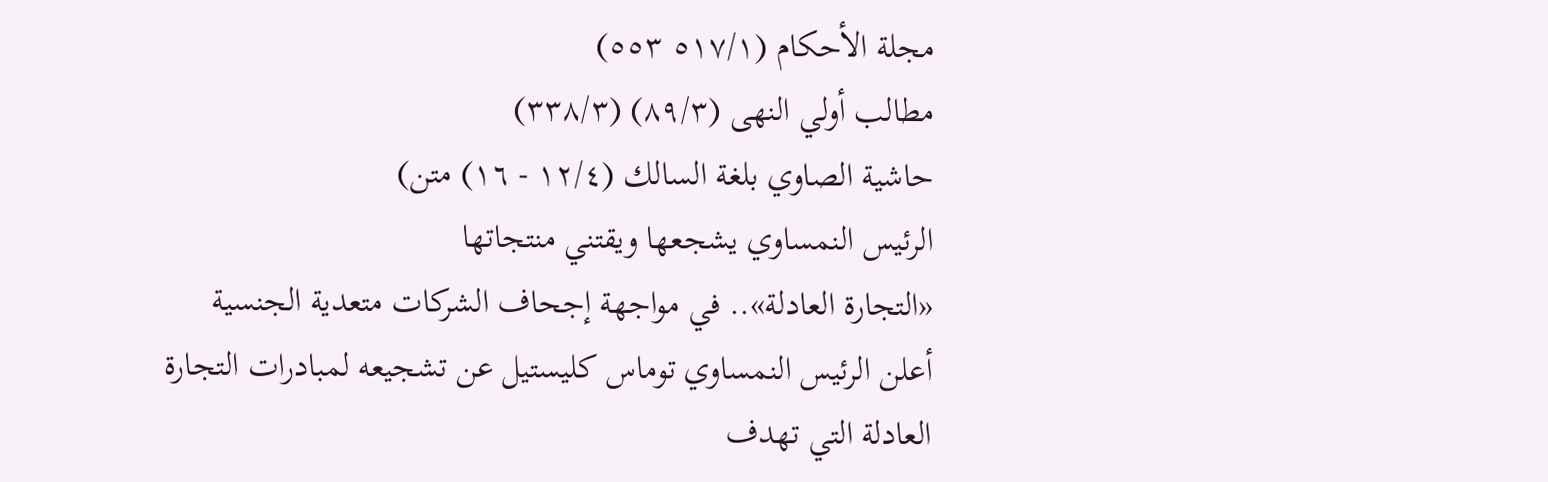مجلة الأحكام (٥١٧/١ ٥٥٣)
مطالب أولي النهى (۸۹/۳) (۳۳۸/۳)
حاشية الصاوي بلغة السالك (١٢/٤ - ١٦) متن)
الرئيس النمساوي يشجعها ويقتني منتجاتها
«التجارة العادلة».. في مواجهة إجحاف الشركات متعدية الجنسية
أعلن الرئيس النمساوي توماس کلیستيل عن تشجيعه لمبادرات التجارة
العادلة التي تهدف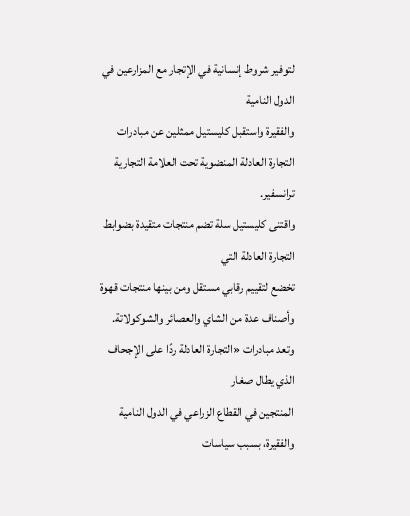لتوفير شروط إنسانية في الإتجار مع المزارعين في الدول النامية
والفقيرة واستقبل كليستيل ممثلين عن مبادرات التجارة العادلة المنضوية تحت العلامة التجارية
ترانسفير.
واقتنى كليستيل سلة تضم منتجات متقيدة بضوابط التجارة العادلة التي
تخضع لتقييم رقابي مستقل ومن بينها منتجات قهوة وأصناف عدة من الشاي والعصائر والشوكولاتة.
وتعد مبادرات «التجارة العادلة ردًا على الإجحاف الذي يطال صغار
المنتجين في القطاع الزراعي في الدول النامية والفقيرة، بسبب سياسات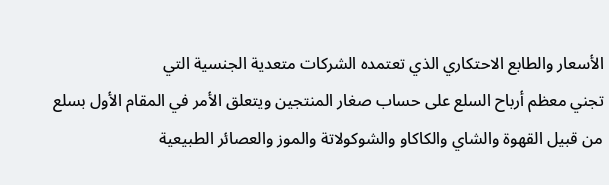الأسعار والطابع الاحتكاري الذي تعتمده الشركات متعدية الجنسية التي
تجني معظم أرباح السلع على حساب صغار المنتجين ويتعلق الأمر في المقام الأول بسلع
من قبيل القهوة والشاي والكاكاو والشوكولاتة والموز والعصائر الطبيعية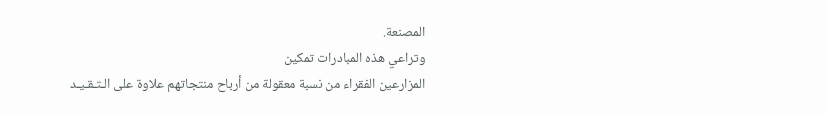المصنعة.
وتراعي هذه المبادرات تمكين
المزارعين الفقراء من نسبة معقولة من أرباح منتجاتهم علاوة على الـتـقـيـد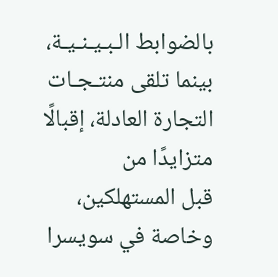بالضوابط الـبـيـنـيـة، بينما تلقى منتـجـات التجارة العادلة، إقبالًا متزايدًا من
قبل المستهلكين، وخاصة في سويسرا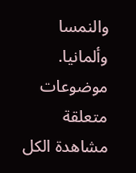والنمسا وألمانيا.
موضوعات متعلقة
مشاهدة الكل